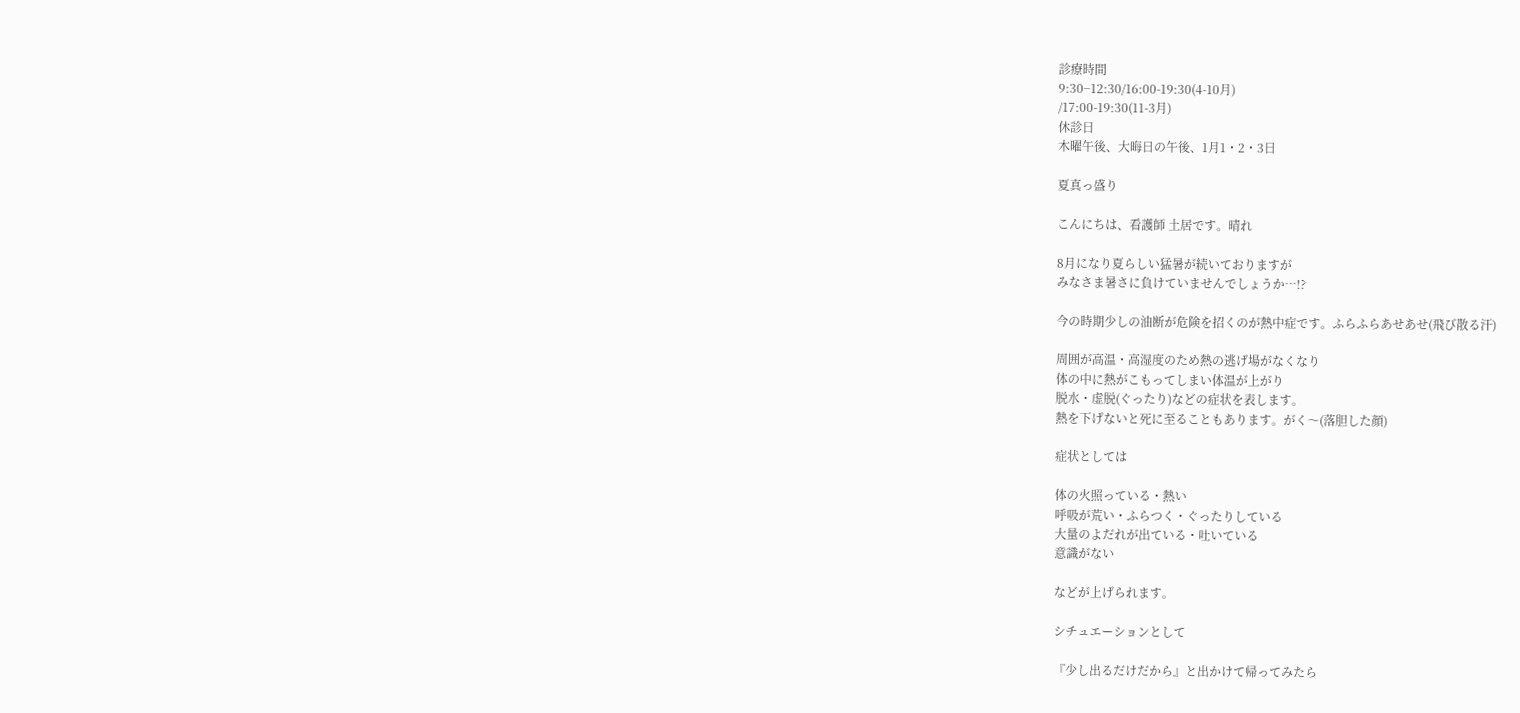診療時間
9:30−12:30/16:00-19:30(4-10月)
/17:00-19:30(11-3月)
休診日
木曜午後、大晦日の午後、1月1・2・3日

夏真っ盛り

こんにちは、看護師 土居です。晴れ

8月になり夏らしい猛暑が続いておりますが
みなさま暑さに負けていませんでしょうか…!?

今の時期少しの油断が危険を招くのが熱中症です。ふらふらあせあせ(飛び散る汗)

周囲が高温・高湿度のため熱の逃げ場がなくなり
体の中に熱がこもってしまい体温が上がり
脱水・虚脱(ぐったり)などの症状を表します。
熱を下げないと死に至ることもあります。がく〜(落胆した顔)

症状としては

体の火照っている・熱い
呼吸が荒い・ふらつく・ぐったりしている
大量のよだれが出ている・吐いている
意識がない

などが上げられます。

シチュエーションとして

『少し出るだけだから』と出かけて帰ってみたら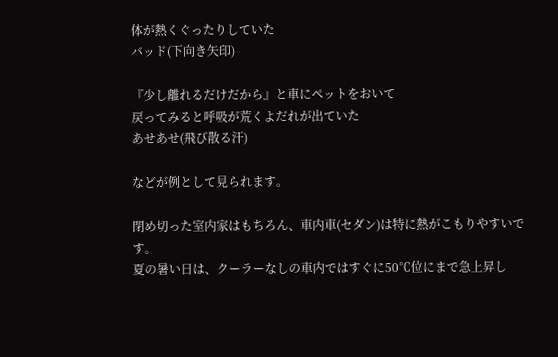体が熱くぐったりしていた
バッド(下向き矢印)

『少し離れるだけだから』と車にペットをおいて
戻ってみると呼吸が荒くよだれが出ていた
あせあせ(飛び散る汗)

などが例として見られます。

閉め切った室内家はもちろん、車内車(セダン)は特に熱がこもりやすいです。
夏の暑い日は、クーラーなしの車内ではすぐに50℃位にまで急上昇し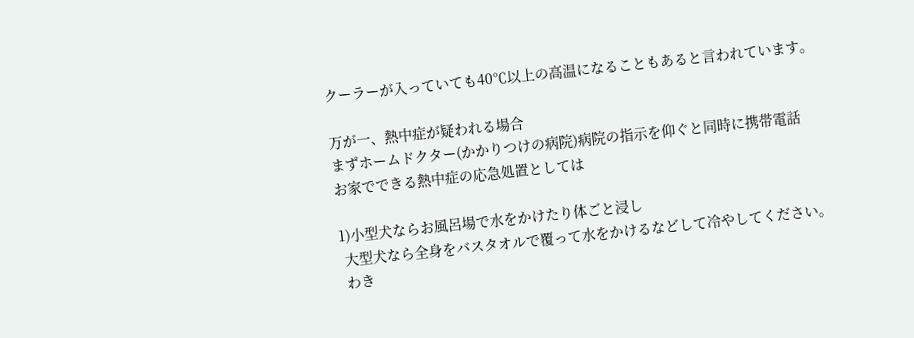クーラーが入っていても40℃以上の高温になることもあると言われています。

万が一、熱中症が疑われる場合
まずホームドクター(かかりつけの病院)病院の指示を仰ぐと同時に携帯電話
お家でできる熱中症の応急処置としては

1)小型犬ならお風呂場で水をかけたり体ごと浸し
 大型犬なら全身をバスタオルで覆って水をかけるなどして冷やしてください。
 わき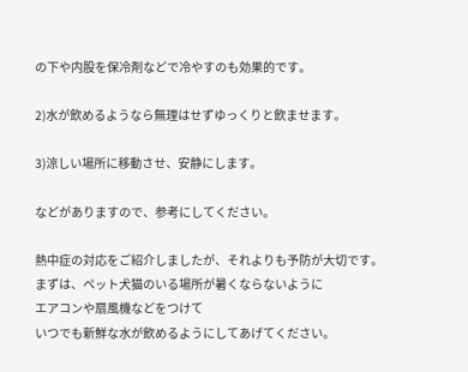の下や内股を保冷剤などで冷やすのも効果的です。

2)水が飲めるようなら無理はせずゆっくりと飲ませます。

3)涼しい場所に移動させ、安静にします。

などがありますので、参考にしてください。

熱中症の対応をご紹介しましたが、それよりも予防が大切です。
まずは、ペット犬猫のいる場所が暑くならないように
エアコンや扇風機などをつけて
いつでも新鮮な水が飲めるようにしてあげてください。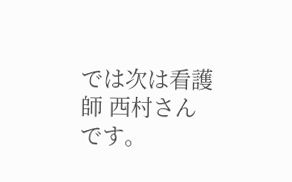では次は看護師 西村さんです。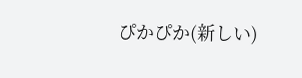ぴかぴか(新しい)